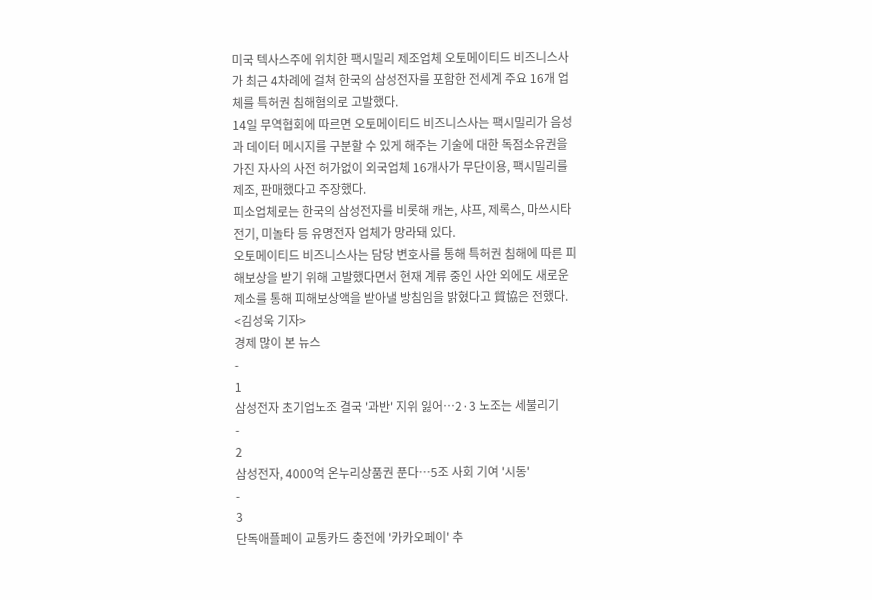미국 텍사스주에 위치한 팩시밀리 제조업체 오토메이티드 비즈니스사가 최근 4차례에 걸쳐 한국의 삼성전자를 포함한 전세계 주요 16개 업체를 특허권 침해혐의로 고발했다.
14일 무역협회에 따르면 오토메이티드 비즈니스사는 팩시밀리가 음성과 데이터 메시지를 구분할 수 있게 해주는 기술에 대한 독점소유권을 가진 자사의 사전 허가없이 외국업체 16개사가 무단이용, 팩시밀리를 제조, 판매했다고 주장했다.
피소업체로는 한국의 삼성전자를 비롯해 캐논, 샤프, 제록스, 마쓰시타전기, 미놀타 등 유명전자 업체가 망라돼 있다.
오토메이티드 비즈니스사는 담당 변호사를 통해 특허권 침해에 따른 피해보상을 받기 위해 고발했다면서 현재 계류 중인 사안 외에도 새로운 제소를 통해 피해보상액을 받아낼 방침임을 밝혔다고 貿協은 전했다.
<김성욱 기자>
경제 많이 본 뉴스
-
1
삼성전자 초기업노조 결국 '과반' 지위 잃어…2·3 노조는 세불리기
-
2
삼성전자, 4000억 온누리상품권 푼다…5조 사회 기여 '시동'
-
3
단독애플페이 교통카드 충전에 '카카오페이' 추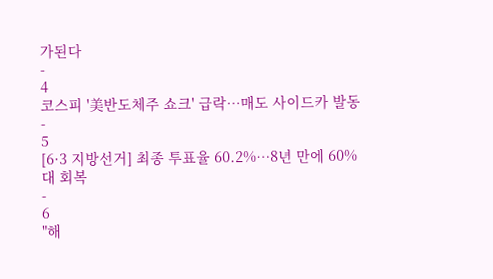가된다
-
4
코스피 '美반도체주 쇼크' 급락…매도 사이드카 발동
-
5
[6·3 지방선거] 최종 투표율 60.2%…8년 만에 60%대 회복
-
6
"해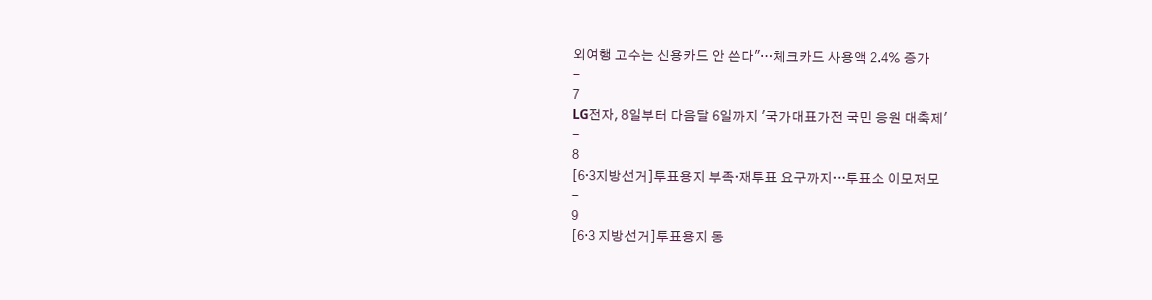외여행 고수는 신용카드 안 쓴다"…체크카드 사용액 2.4% 증가
-
7
LG전자, 8일부터 다음달 6일까지 '국가대표가전 국민 응원 대축제'
-
8
[6·3지방선거]투표용지 부족·재투표 요구까지…투표소 이모저모
-
9
[6·3 지방선거]투표용지 동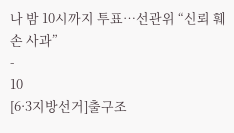나 밤 10시까지 투표…선관위 “신뢰 훼손 사과”
-
10
[6·3지방선거]출구조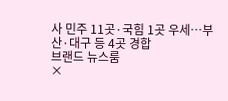사 민주 11곳·국힘 1곳 우세…부산·대구 등 4곳 경합
브랜드 뉴스룸
×